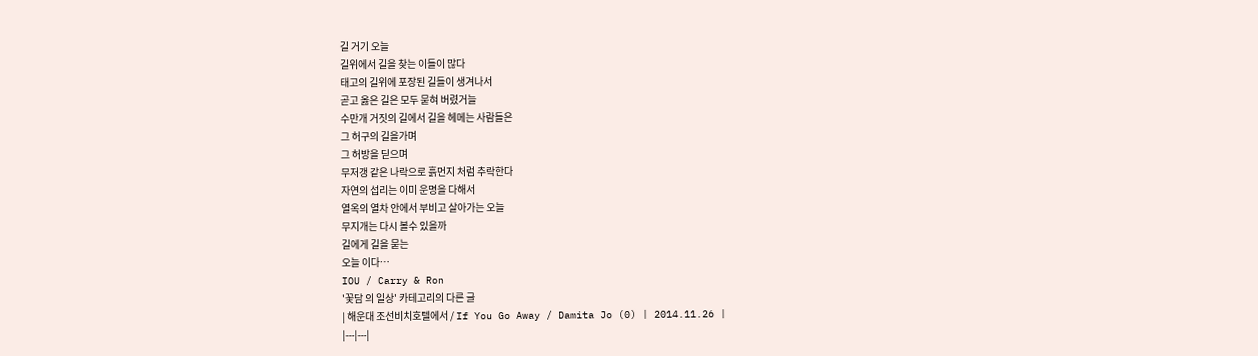길 거기 오늘
길위에서 길을 찾는 이들이 많다
태고의 길위에 포장된 길들이 생겨나서
곧고 옳은 길은 모두 묻혀 버렸거늘
수만개 거짓의 길에서 길을 헤메는 사람들은
그 허구의 길을가며
그 허방을 딛으며
무저갱 같은 나락으로 흙먼지 처럼 추락한다
자연의 섭리는 이미 운명을 다해서
열옥의 열차 안에서 부비고 살아가는 오늘
무지개는 다시 볼수 있을까
길에게 길을 묻는
오늘 이다…
IOU / Carry & Ron
'꽃담 의 일상' 카테고리의 다른 글
| 해운대 조선비치호텔에서 / If You Go Away / Damita Jo (0) | 2014.11.26 |
|---|---|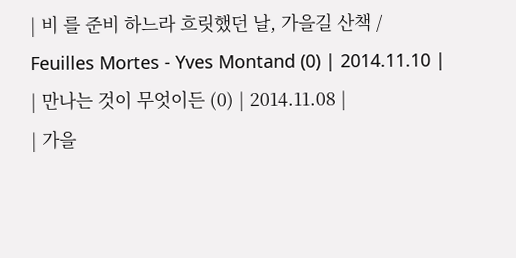| 비 를 준비 하느라 흐릿했던 날, 가을길 산책 / Feuilles Mortes - Yves Montand (0) | 2014.11.10 |
| 만나는 것이 무엇이든 (0) | 2014.11.08 |
| 가을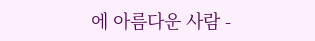에 아름다운 사람 -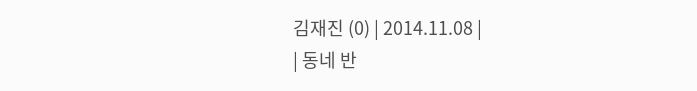김재진 (0) | 2014.11.08 |
| 동네 반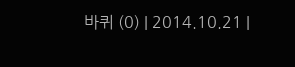바퀴 (0) | 2014.10.21 |